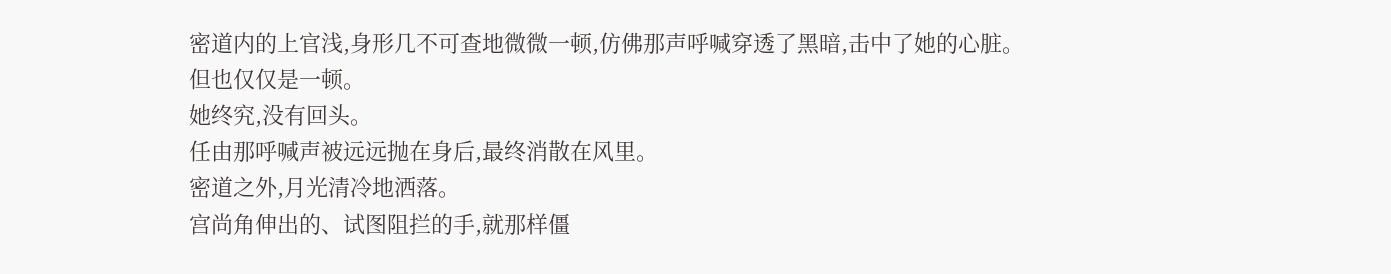密道内的上官浅,身形几不可查地微微一顿,仿佛那声呼喊穿透了黑暗,击中了她的心脏。
但也仅仅是一顿。
她终究,没有回头。
任由那呼喊声被远远抛在身后,最终消散在风里。
密道之外,月光清冷地洒落。
宫尚角伸出的、试图阻拦的手,就那样僵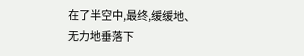在了半空中,最终,缓缓地、无力地垂落下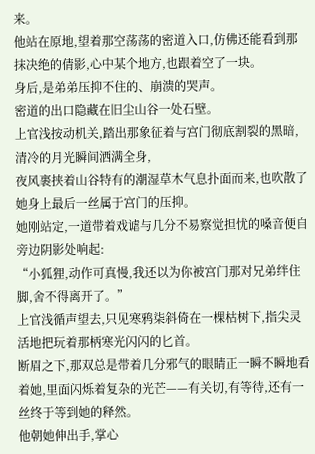来。
他站在原地,望着那空荡荡的密道入口,仿佛还能看到那抹决绝的倩影,心中某个地方,也跟着空了一块。
身后,是弟弟压抑不住的、崩溃的哭声。
密道的出口隐藏在旧尘山谷一处石壁。
上官浅按动机关,踏出那象征着与宫门彻底割裂的黑暗,清冷的月光瞬间洒满全身,
夜风裹挟着山谷特有的潮湿草木气息扑面而来,也吹散了她身上最后一丝属于宫门的压抑。
她刚站定,一道带着戏谑与几分不易察觉担忧的嗓音便自旁边阴影处响起:
“小狐狸,动作可真慢,我还以为你被宫门那对兄弟绊住脚,舍不得离开了。”
上官浅循声望去,只见寒鸦柒斜倚在一棵枯树下,指尖灵活地把玩着那柄寒光闪闪的匕首。
断眉之下,那双总是带着几分邪气的眼睛正一瞬不瞬地看着她,里面闪烁着复杂的光芒——有关切,有等待,还有一丝终于等到她的释然。
他朝她伸出手,掌心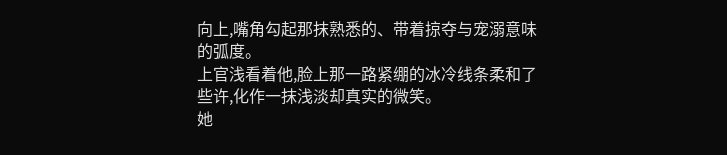向上,嘴角勾起那抹熟悉的、带着掠夺与宠溺意味的弧度。
上官浅看着他,脸上那一路紧绷的冰冷线条柔和了些许,化作一抹浅淡却真实的微笑。
她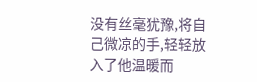没有丝毫犹豫,将自己微凉的手,轻轻放入了他温暖而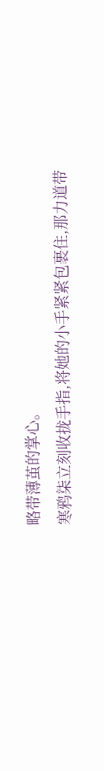略带薄茧的掌心。
寒鸦柒立刻收拢手指,将她的小手紧紧包裹住,那力道带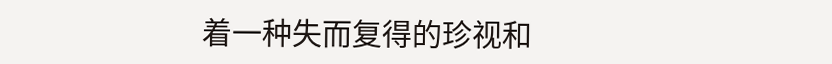着一种失而复得的珍视和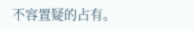不容置疑的占有。